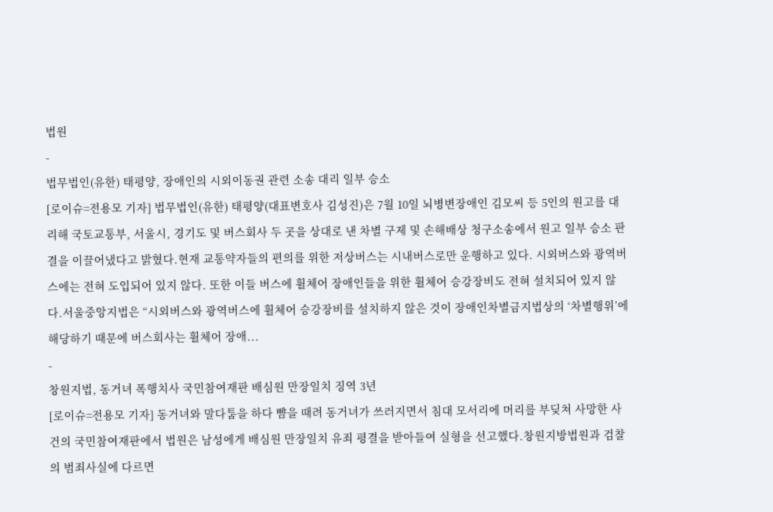법원
-
법무법인(유한) 태평양, 장애인의 시외이동권 관련 소송 대리 일부 승소
[로이슈=전용모 기자] 법무법인(유한) 태평양(대표변호사 김성진)은 7월 10일 뇌병변장애인 김모씨 등 5인의 원고를 대리해 국토교통부, 서울시, 경기도 및 버스회사 두 곳을 상대로 낸 차별 구제 및 손해배상 청구소송에서 원고 일부 승소 판결을 이끌어냈다고 밝혔다.현재 교통약자들의 편의를 위한 저상버스는 시내버스로만 운행하고 있다. 시외버스와 광역버스에는 전혀 도입되어 있지 않다. 또한 이들 버스에 휠체어 장애인들을 위한 휠체어 승강장비도 전혀 설치되어 있지 않다.서울중앙지법은 “시외버스와 광역버스에 휠체어 승강장비를 설치하지 않은 것이 장애인차별금지법상의 ‘차별행위’에 해당하기 때문에 버스회사는 휠체어 장애...
-
창원지법, 동거녀 폭행치사 국민참여재판 배심원 만장일치 징역 3년
[로이슈=전용모 기자] 동거녀와 말다툼을 하다 뺨을 때려 동거녀가 쓰러지면서 침대 모서리에 머리를 부딪쳐 사망한 사건의 국민참여재판에서 법원은 남성에게 배심원 만장일치 유죄 평결을 받아들여 실형을 선고했다.창원지방법원과 검찰의 범죄사실에 다르면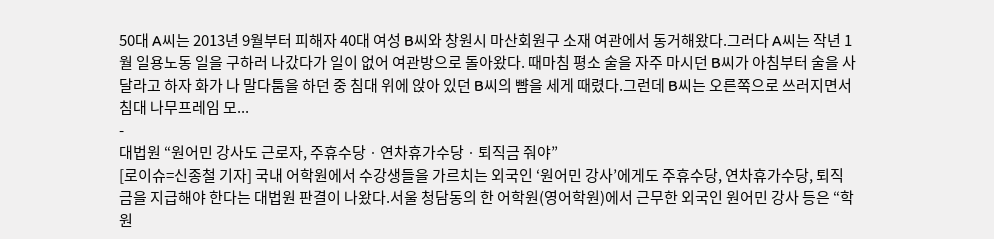50대 A씨는 2013년 9월부터 피해자 40대 여성 B씨와 창원시 마산회원구 소재 여관에서 동거해왔다.그러다 A씨는 작년 1월 일용노동 일을 구하러 나갔다가 일이 없어 여관방으로 돌아왔다. 때마침 평소 술을 자주 마시던 B씨가 아침부터 술을 사달라고 하자 화가 나 말다툼을 하던 중 침대 위에 앉아 있던 B씨의 뺨을 세게 때렸다.그런데 B씨는 오른쪽으로 쓰러지면서 침대 나무프레임 모...
-
대법원 “원어민 강사도 근로자, 주휴수당ㆍ연차휴가수당ㆍ퇴직금 줘야”
[로이슈=신종철 기자] 국내 어학원에서 수강생들을 가르치는 외국인 ‘원어민 강사’에게도 주휴수당, 연차휴가수당, 퇴직금을 지급해야 한다는 대법원 판결이 나왔다.서울 청담동의 한 어학원(영어학원)에서 근무한 외국인 원어민 강사 등은 “학원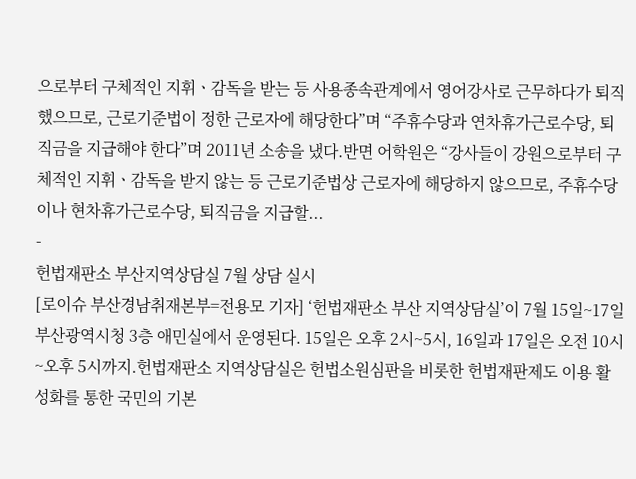으로부터 구체적인 지휘ㆍ감독을 받는 등 사용종속관계에서 영어강사로 근무하다가 퇴직했으므로, 근로기준법이 정한 근로자에 해당한다”며 “주휴수당과 연차휴가근로수당, 퇴직금을 지급해야 한다”며 2011년 소송을 냈다.반면 어학원은 “강사들이 강원으로부터 구체적인 지휘ㆍ감독을 받지 않는 등 근로기준법상 근로자에 해당하지 않으므로, 주휴수당이나 현차휴가근로수당, 퇴직금을 지급할...
-
헌법재판소 부산지역상담실 7월 상담 실시
[로이슈 부산경남취재본부=전용모 기자] ‘헌법재판소 부산 지역상담실’이 7월 15일~17일 부산광역시청 3층 애민실에서 운영된다. 15일은 오후 2시~5시, 16일과 17일은 오전 10시~오후 5시까지.헌법재판소 지역상담실은 헌법소원심판을 비롯한 헌법재판제도 이용 활성화를 통한 국민의 기본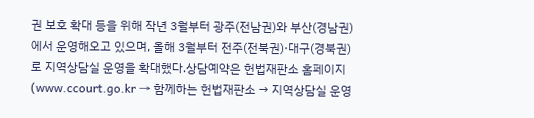권 보호 확대 등을 위해 작년 3월부터 광주(전남권)와 부산(경남권)에서 운영해오고 있으며, 올해 3월부터 전주(전북권)·대구(경북권)로 지역상담실 운영을 확대했다.상담예약은 헌법재판소 홈페이지(www.ccourt.go.kr → 함께하는 헌법재판소 → 지역상담실 운영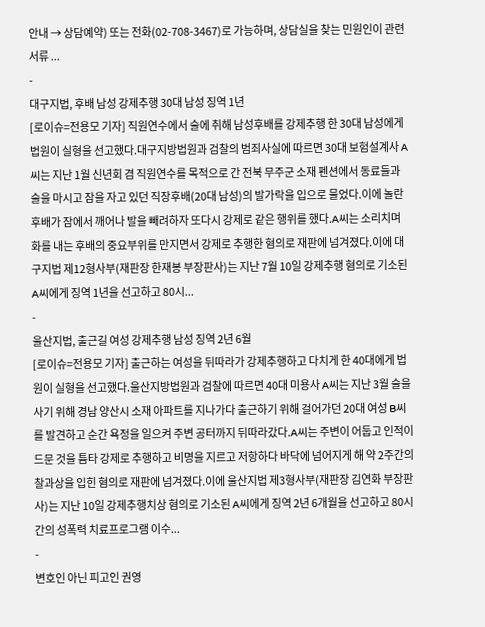안내 → 상담예약) 또는 전화(02-708-3467)로 가능하며, 상담실을 찾는 민원인이 관련서류 ...
-
대구지법, 후배 남성 강제추행 30대 남성 징역 1년
[로이슈=전용모 기자] 직원연수에서 술에 취해 남성후배를 강제추행 한 30대 남성에게 법원이 실형을 선고했다.대구지방법원과 검찰의 범죄사실에 따르면 30대 보험설계사 A씨는 지난 1월 신년회 겸 직원연수를 목적으로 간 전북 무주군 소재 펜션에서 동료들과 술을 마시고 잠을 자고 있던 직장후배(20대 남성)의 발가락을 입으로 물었다.이에 놀란 후배가 잠에서 깨어나 발을 빼려하자 또다시 강제로 같은 행위를 했다.A씨는 소리치며 화를 내는 후배의 중요부위를 만지면서 강제로 추행한 혐의로 재판에 넘겨졌다.이에 대구지법 제12형사부(재판장 한재봉 부장판사)는 지난 7월 10일 강제추행 혐의로 기소된 A씨에게 징역 1년을 선고하고 80시...
-
울산지법, 출근길 여성 강제추행 남성 징역 2년 6월
[로이슈=전용모 기자] 출근하는 여성을 뒤따라가 강제추행하고 다치게 한 40대에게 법원이 실형을 선고했다.울산지방법원과 검찰에 따르면 40대 미용사 A씨는 지난 3월 술을 사기 위해 경남 양산시 소재 아파트를 지나가다 출근하기 위해 걸어가던 20대 여성 B씨를 발견하고 순간 욕정을 일으켜 주변 공터까지 뒤따라갔다.A씨는 주변이 어둡고 인적이 드문 것을 틈타 강제로 추행하고 비명을 지르고 저항하다 바닥에 넘어지게 해 약 2주간의 찰과상을 입힌 혐의로 재판에 넘겨졌다.이에 울산지법 제3형사부(재판장 김연화 부장판사)는 지난 10일 강제추행치상 혐의로 기소된 A씨에게 징역 2년 6개월을 선고하고 80시간의 성폭력 치료프로그램 이수...
-
변호인 아닌 피고인 권영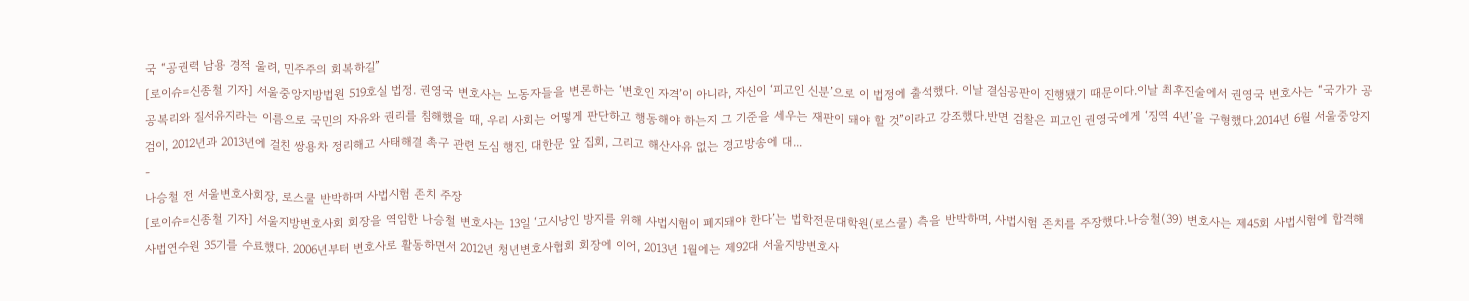국 “공권력 남용 경적 울려, 민주주의 회복하길”
[로이슈=신종철 기자] 서울중앙지방법원 519호실 법정. 권영국 변호사는 노동자들을 변론하는 ‘변호인 자격’이 아니라, 자신이 ‘피고인 신분’으로 이 법정에 출석했다. 이날 결심공판이 진행됐기 때문이다.이날 최후진술에서 권영국 변호사는 “국가가 공공복리와 질서유지라는 이름으로 국민의 자유와 권리를 침해했을 때, 우리 사회는 어떻게 판단하고 행동해야 하는지 그 기준을 세우는 재판이 돼야 할 것”이라고 강조했다.반면 검찰은 피고인 권영국에게 ‘징역 4년’을 구형했다.2014년 6월 서울중앙지검이, 2012년과 2013년에 걸친 쌍용차 정리해고 사태해결 촉구 관련 도심 행진, 대한문 앞 집회, 그리고 해산사유 없는 경고방송에 대...
-
나승철 전 서울변호사회장, 로스쿨 반박하며 사법시험 존치 주장
[로이슈=신종철 기자] 서울지방변호사회 회장을 역임한 나승철 변호사는 13일 ‘고시낭인 방지를 위해 사법시험이 폐지돼야 한다’는 법학전문대학원(로스쿨) 측을 반박하며, 사법시험 존치를 주장했다.나승철(39) 변호사는 제45회 사법시험에 합격해 사법연수원 35기를 수료했다. 2006년부터 변호사로 활동하면서 2012년 청년변호사협회 회장에 이어, 2013년 1월에는 제92대 서울지방변호사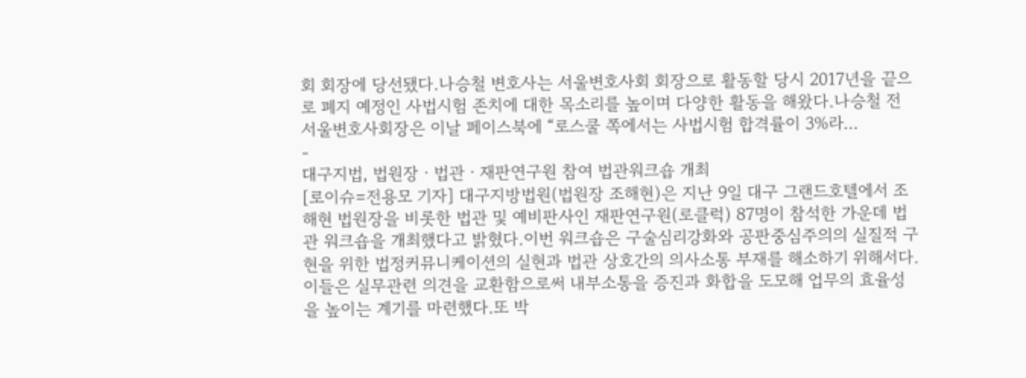회 회장에 당선됐다.나승철 변호사는 서울변호사회 회장으로 활동할 당시 2017년을 끝으로 폐지 예정인 사법시험 존치에 대한 목소리를 높이며 다양한 활동을 해왔다.나승철 전 서울변호사회장은 이날 페이스북에 “로스쿨 쪽에서는 사법시험 합격률이 3%라...
-
대구지법, 법원장ㆍ법관ㆍ재판연구원 참여 법관워크숍 개최
[로이슈=전용모 기자] 대구지방법원(법원장 조해현)은 지난 9일 대구 그랜드호텔에서 조해현 법원장을 비롯한 법관 및 예비판사인 재판연구원(로클럭) 87명이 참석한 가운데 법관 워크숍을 개최했다고 밝혔다.이번 워크숍은 구술심리강화와 공판중심주의의 실질적 구현을 위한 법정커뮤니케이션의 실현과 법관 상호간의 의사소통 부재를 해소하기 위해서다.이들은 실무관련 의견을 교환함으로써 내부소통을 증진과 화합을 도모해 업무의 효율성을 높이는 계기를 마련했다.또 박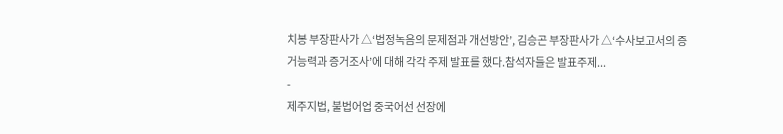치봉 부장판사가 △‘법정녹음의 문제점과 개선방안’, 김승곤 부장판사가 △‘수사보고서의 증거능력과 증거조사’에 대해 각각 주제 발표를 했다.참석자들은 발표주제...
-
제주지법, 불법어업 중국어선 선장에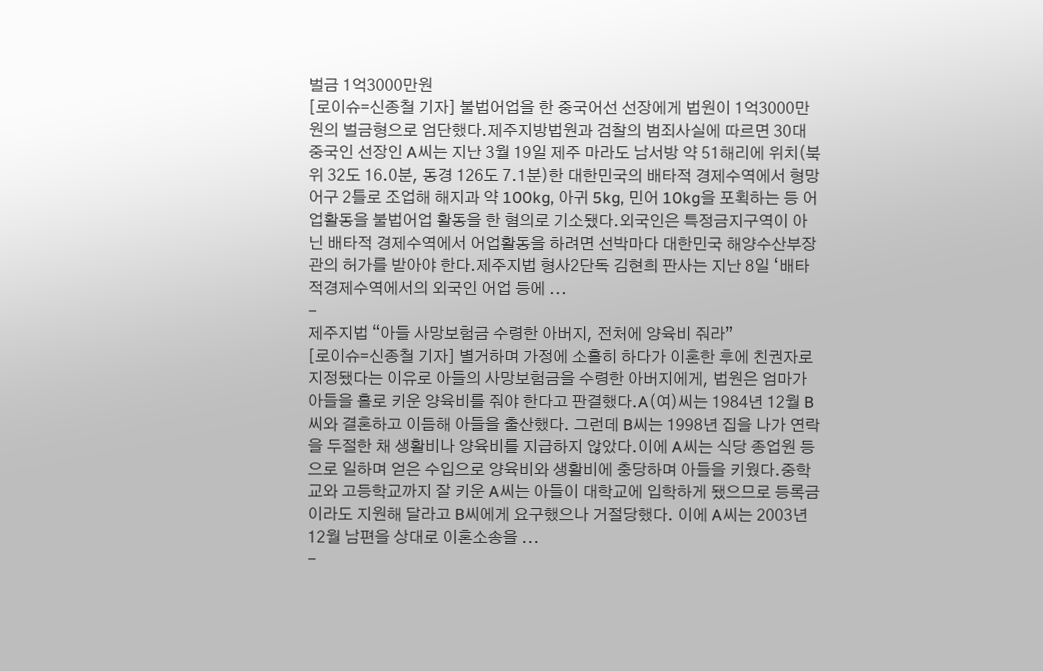벌금 1억3000만원
[로이슈=신종철 기자] 불법어업을 한 중국어선 선장에게 법원이 1억3000만원의 벌금형으로 엄단했다.제주지방법원과 검찰의 범죄사실에 따르면 30대 중국인 선장인 A씨는 지난 3월 19일 제주 마라도 남서방 약 51해리에 위치(북위 32도 16.0분, 동경 126도 7.1분)한 대한민국의 배타적 경제수역에서 형망어구 2틀로 조업해 해지과 약 100kg, 아귀 5kg, 민어 10kg을 포획하는 등 어업활동을 불법어업 활동을 한 혐의로 기소됐다.외국인은 특정금지구역이 아닌 배타적 경제수역에서 어업활동을 하려면 선박마다 대한민국 해양수산부장관의 허가를 받아야 한다.제주지법 형사2단독 김현희 판사는 지난 8일 ‘배타적경제수역에서의 외국인 어업 등에 ...
-
제주지법 “아들 사망보험금 수령한 아버지, 전처에 양육비 줘라”
[로이슈=신종철 기자] 별거하며 가정에 소홀히 하다가 이혼한 후에 친권자로 지정됐다는 이유로 아들의 사망보험금을 수령한 아버지에게, 법원은 엄마가 아들을 홀로 키운 양육비를 줘야 한다고 판결했다.A(여)씨는 1984년 12월 B씨와 결혼하고 이듬해 아들을 출산했다. 그런데 B씨는 1998년 집을 나가 연락을 두절한 채 생활비나 양육비를 지급하지 않았다.이에 A씨는 식당 종업원 등으로 일하며 얻은 수입으로 양육비와 생활비에 충당하며 아들을 키웠다.중학교와 고등학교까지 잘 키운 A씨는 아들이 대학교에 입학하게 됐으므로 등록금이라도 지원해 달라고 B씨에게 요구했으나 거절당했다. 이에 A씨는 2003년 12월 남편을 상대로 이혼소송을 ...
-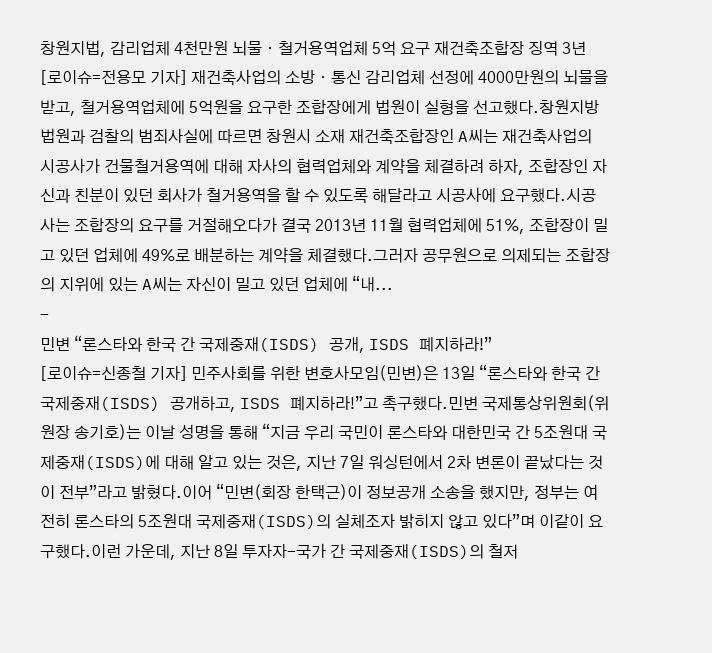창원지법, 감리업체 4천만원 뇌물ㆍ철거용역업체 5억 요구 재건축조합장 징역 3년
[로이슈=전용모 기자] 재건축사업의 소방ㆍ통신 감리업체 선정에 4000만원의 뇌물을 받고, 철거용역업체에 5억원을 요구한 조합장에게 법원이 실형을 선고했다.창원지방법원과 검찰의 범죄사실에 따르면 창원시 소재 재건축조합장인 A씨는 재건축사업의 시공사가 건물철거용역에 대해 자사의 협력업체와 계약을 체결하려 하자, 조합장인 자신과 친분이 있던 회사가 철거용역을 할 수 있도록 해달라고 시공사에 요구했다.시공사는 조합장의 요구를 거절해오다가 결국 2013년 11월 협력업체에 51%, 조합장이 밀고 있던 업체에 49%로 배분하는 계약을 체결했다.그러자 공무원으로 의제되는 조합장의 지위에 있는 A씨는 자신이 밀고 있던 업체에 “내...
-
민변 “론스타와 한국 간 국제중재(ISDS) 공개, ISDS 폐지하라!”
[로이슈=신종철 기자] 민주사회를 위한 변호사모임(민변)은 13일 “론스타와 한국 간 국제중재(ISDS) 공개하고, ISDS 폐지하라!”고 촉구했다.민변 국제통상위원회(위원장 송기호)는 이날 성명을 통해 “지금 우리 국민이 론스타와 대한민국 간 5조원대 국제중재(ISDS)에 대해 알고 있는 것은, 지난 7일 워싱턴에서 2차 변론이 끝났다는 것이 전부”라고 밝혔다.이어 “민변(회장 한택근)이 정보공개 소송을 했지만, 정부는 여전히 론스타의 5조원대 국제중재(ISDS)의 실체조자 밝히지 않고 있다”며 이같이 요구했다.이런 가운데, 지난 8일 투자자-국가 간 국제중재(ISDS)의 철저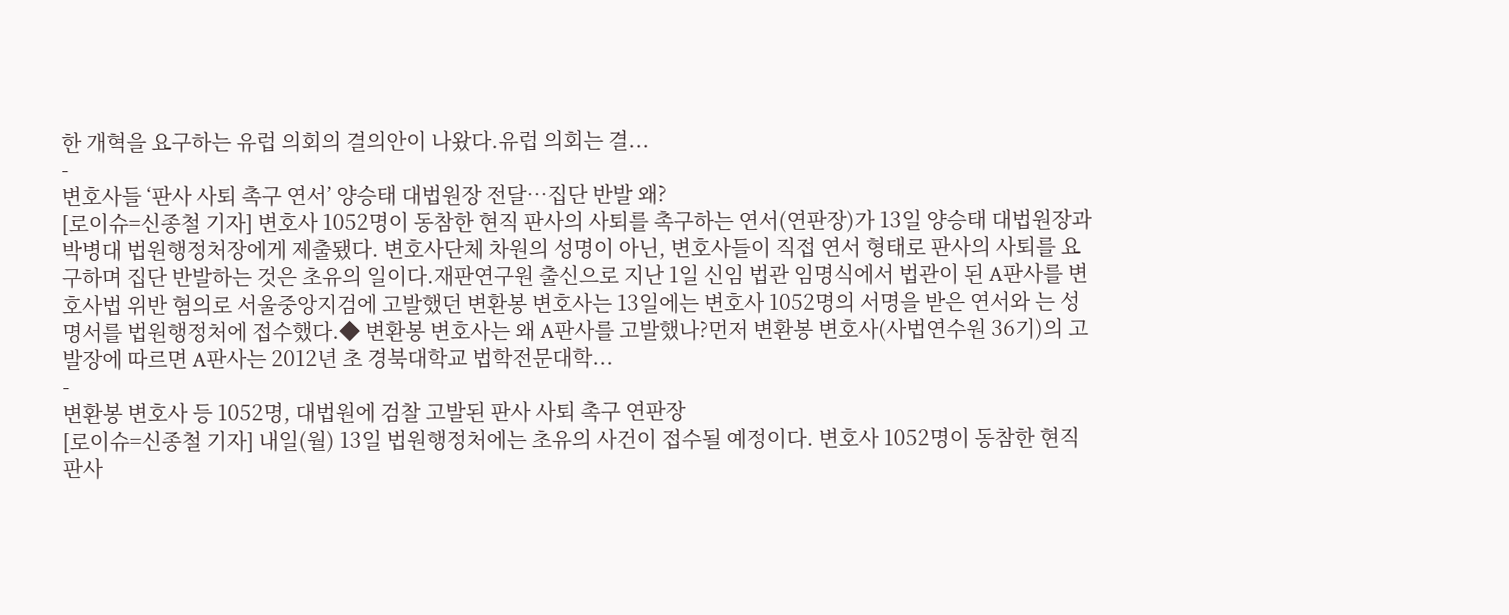한 개혁을 요구하는 유럽 의회의 결의안이 나왔다.유럽 의회는 결...
-
변호사들 ‘판사 사퇴 촉구 연서’ 양승태 대법원장 전달…집단 반발 왜?
[로이슈=신종철 기자] 변호사 1052명이 동참한 현직 판사의 사퇴를 촉구하는 연서(연판장)가 13일 양승태 대법원장과 박병대 법원행정처장에게 제출됐다. 변호사단체 차원의 성명이 아닌, 변호사들이 직접 연서 형태로 판사의 사퇴를 요구하며 집단 반발하는 것은 초유의 일이다.재판연구원 출신으로 지난 1일 신임 법관 임명식에서 법관이 된 A판사를 변호사법 위반 혐의로 서울중앙지검에 고발했던 변환봉 변호사는 13일에는 변호사 1052명의 서명을 받은 연서와 는 성명서를 법원행정처에 접수했다.◆ 변환봉 변호사는 왜 A판사를 고발했나?먼저 변환봉 변호사(사법연수원 36기)의 고발장에 따르면 A판사는 2012년 초 경북대학교 법학전문대학...
-
변환봉 변호사 등 1052명, 대법원에 검찰 고발된 판사 사퇴 촉구 연판장
[로이슈=신종철 기자] 내일(월) 13일 법원행정처에는 초유의 사건이 접수될 예정이다. 변호사 1052명이 동참한 현직 판사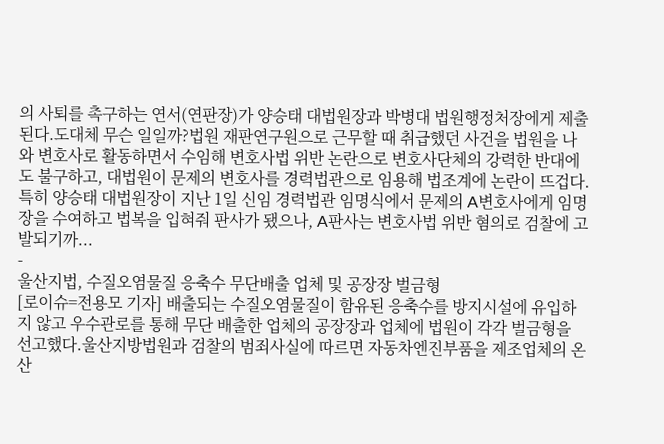의 사퇴를 촉구하는 연서(연판장)가 양승태 대법원장과 박병대 법원행정처장에게 제출된다.도대체 무슨 일일까?법원 재판연구원으로 근무할 때 취급했던 사건을 법원을 나와 변호사로 활동하면서 수임해 변호사법 위반 논란으로 변호사단체의 강력한 반대에도 불구하고, 대법원이 문제의 변호사를 경력법관으로 임용해 법조계에 논란이 뜨겁다.특히 양승태 대법원장이 지난 1일 신임 경력법관 임명식에서 문제의 A변호사에게 임명장을 수여하고 법복을 입혀줘 판사가 됐으나, A판사는 변호사법 위반 혐의로 검찰에 고발되기까...
-
울산지법, 수질오염물질 응축수 무단배출 업체 및 공장장 벌금형
[로이슈=전용모 기자] 배출되는 수질오염물질이 함유된 응축수를 방지시설에 유입하지 않고 우수관로를 통해 무단 배출한 업체의 공장장과 업체에 법원이 각각 벌금형을 선고했다.울산지방법원과 검찰의 범죄사실에 따르면 자동차엔진부품을 제조업체의 온산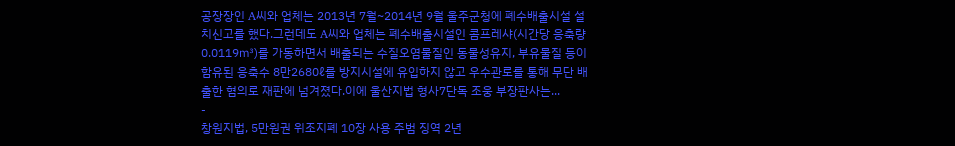공장장인 A씨와 업체는 2013년 7월~2014년 9월 울주군청에 폐수배출시설 설치신고를 했다.그런데도 A씨와 업체는 폐수배출시설인 콤프레샤(시간당 응축량 0.0119㎥)를 가동하면서 배출되는 수질오염물질인 동물성유지, 부유물질 등이 함유된 응축수 8만2680ℓ를 방지시설에 유입하지 않고 우수관로를 통해 무단 배출한 혐의로 재판에 넘겨졌다.이에 울산지법 형사7단독 조웅 부장판사는...
-
창원지법, 5만원권 위조지폐 10장 사용 주범 징역 2년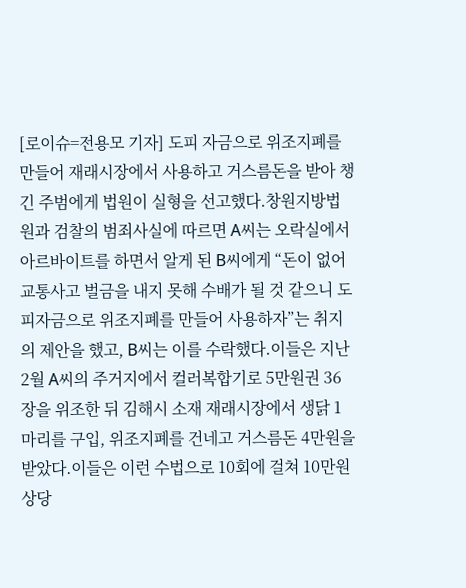[로이슈=전용모 기자] 도피 자금으로 위조지폐를 만들어 재래시장에서 사용하고 거스름돈을 받아 챙긴 주범에게 법원이 실형을 선고했다.창원지방법원과 검찰의 범죄사실에 따르면 A씨는 오락실에서 아르바이트를 하면서 알게 된 B씨에게 “돈이 없어 교통사고 벌금을 내지 못해 수배가 될 것 같으니 도피자금으로 위조지폐를 만들어 사용하자”는 취지의 제안을 했고, B씨는 이를 수락했다.이들은 지난 2월 A씨의 주거지에서 컬러복합기로 5만원권 36장을 위조한 뒤 김해시 소재 재래시장에서 생닭 1마리를 구입, 위조지폐를 건네고 거스름돈 4만원을 받았다.이들은 이런 수법으로 10회에 걸쳐 10만원상당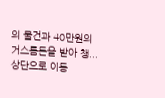의 물건과 40만원의 거스름돈을 받아 챙...
상단으로 이동